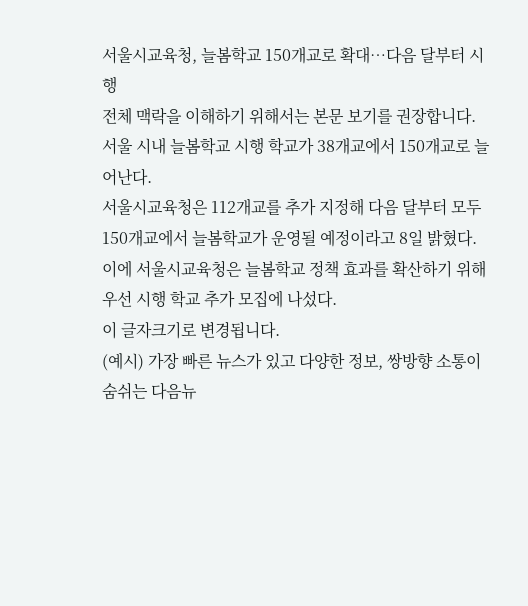서울시교육청, 늘봄학교 150개교로 확대…다음 달부터 시행
전체 맥락을 이해하기 위해서는 본문 보기를 권장합니다.
서울 시내 늘봄학교 시행 학교가 38개교에서 150개교로 늘어난다.
서울시교육청은 112개교를 추가 지정해 다음 달부터 모두 150개교에서 늘봄학교가 운영될 예정이라고 8일 밝혔다.
이에 서울시교육청은 늘봄학교 정책 효과를 확산하기 위해 우선 시행 학교 추가 모집에 나섰다.
이 글자크기로 변경됩니다.
(예시) 가장 빠른 뉴스가 있고 다양한 정보, 쌍방향 소통이 숨쉬는 다음뉴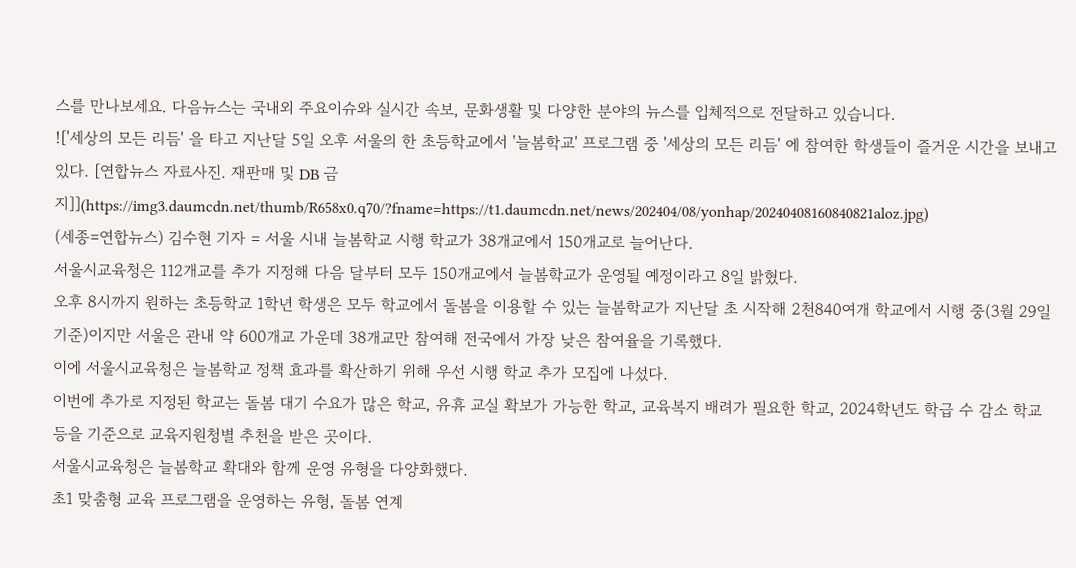스를 만나보세요. 다음뉴스는 국내외 주요이슈와 실시간 속보, 문화생활 및 다양한 분야의 뉴스를 입체적으로 전달하고 있습니다.
!['세상의 모든 리듬' 을 타고 지난달 5일 오후 서울의 한 초등학교에서 '늘봄학교' 프로그램 중 '세상의 모든 리듬' 에 참여한 학생들이 즐거운 시간을 보내고 있다. [연합뉴스 자료사진. 재판매 및 DB 금지]](https://img3.daumcdn.net/thumb/R658x0.q70/?fname=https://t1.daumcdn.net/news/202404/08/yonhap/20240408160840821aloz.jpg)
(세종=연합뉴스) 김수현 기자 = 서울 시내 늘봄학교 시행 학교가 38개교에서 150개교로 늘어난다.
서울시교육청은 112개교를 추가 지정해 다음 달부터 모두 150개교에서 늘봄학교가 운영될 예정이라고 8일 밝혔다.
오후 8시까지 원하는 초등학교 1학년 학생은 모두 학교에서 돌봄을 이용할 수 있는 늘봄학교가 지난달 초 시작해 2천840여개 학교에서 시행 중(3월 29일 기준)이지만 서울은 관내 약 600개교 가운데 38개교만 참여해 전국에서 가장 낮은 참여율을 기록했다.
이에 서울시교육청은 늘봄학교 정책 효과를 확산하기 위해 우선 시행 학교 추가 모집에 나섰다.
이번에 추가로 지정된 학교는 돌봄 대기 수요가 많은 학교, 유휴 교실 확보가 가능한 학교, 교육복지 배려가 필요한 학교, 2024학년도 학급 수 감소 학교 등을 기준으로 교육지원청별 추천을 받은 곳이다.
서울시교육청은 늘봄학교 확대와 함께 운영 유형을 다양화했다.
초1 맞춤형 교육 프로그램을 운영하는 유형, 돌봄 연계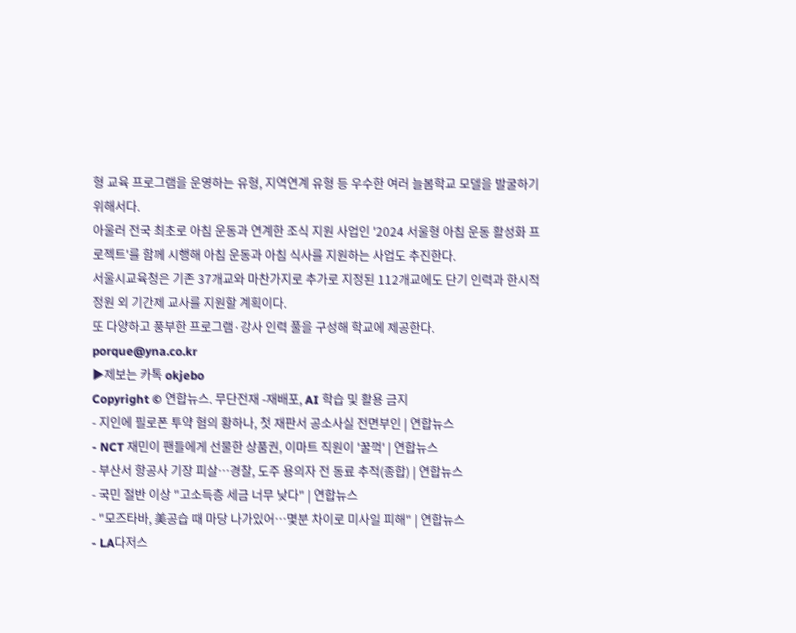형 교육 프로그램을 운영하는 유형, 지역연계 유형 등 우수한 여러 늘봄학교 모델을 발굴하기 위해서다.
아울러 전국 최초로 아침 운동과 연계한 조식 지원 사업인 '2024 서울형 아침 운동 활성화 프로젝트'를 함께 시행해 아침 운동과 아침 식사를 지원하는 사업도 추진한다.
서울시교육청은 기존 37개교와 마찬가지로 추가로 지정된 112개교에도 단기 인력과 한시적 정원 외 기간제 교사를 지원할 계획이다.
또 다양하고 풍부한 프로그램·강사 인력 풀을 구성해 학교에 제공한다.
porque@yna.co.kr
▶제보는 카톡 okjebo
Copyright © 연합뉴스. 무단전재 -재배포, AI 학습 및 활용 금지
- 지인에 필로폰 투약 혐의 황하나, 첫 재판서 공소사실 전면부인 | 연합뉴스
- NCT 재민이 팬들에게 선물한 상품권, 이마트 직원이 '꿀꺽' | 연합뉴스
- 부산서 항공사 기장 피살…경찰, 도주 용의자 전 동료 추적(종합) | 연합뉴스
- 국민 절반 이상 "고소득층 세금 너무 낮다" | 연합뉴스
- "모즈타바, 美공습 때 마당 나가있어…몇분 차이로 미사일 피해" | 연합뉴스
- LA다저스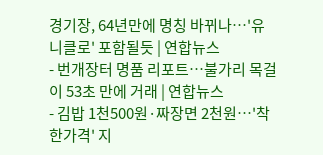경기장, 64년만에 명칭 바뀌나…'유니클로' 포함될듯 | 연합뉴스
- 번개장터 명품 리포트…불가리 목걸이 53초 만에 거래 | 연합뉴스
- 김밥 1천500원·짜장면 2천원…'착한가격' 지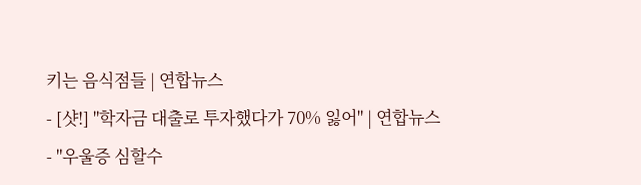키는 음식점들 | 연합뉴스
- [샷!] "학자금 대출로 투자했다가 70% 잃어" | 연합뉴스
- "우울증 심할수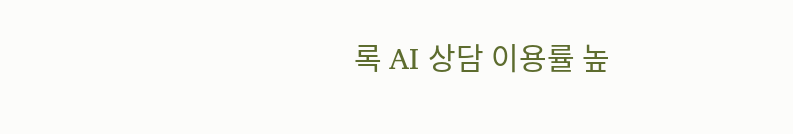록 AI 상담 이용률 높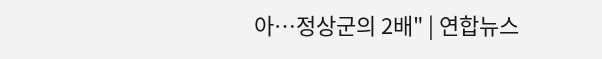아…정상군의 2배" | 연합뉴스